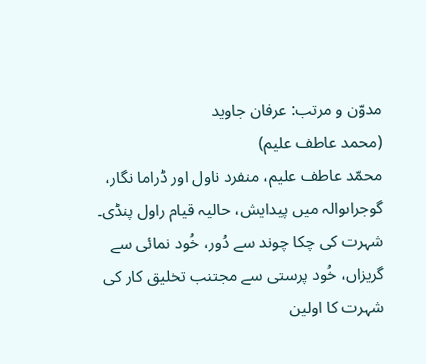مدوّن و مرتب: عرفان جاوید
(محمد عاطف علیم)
محمّد عاطف علیم، منفرد ناول اور ڈراما نگار، گوجراںوالہ میں پیدایش، حالیہ قیام راول پنڈی۔ شہرت کی چکا چوند سے دُور، خُود نمائی سے گریزاں، خُود پرستی سے مجتنب تخلیق کار کی شہرت کا اولین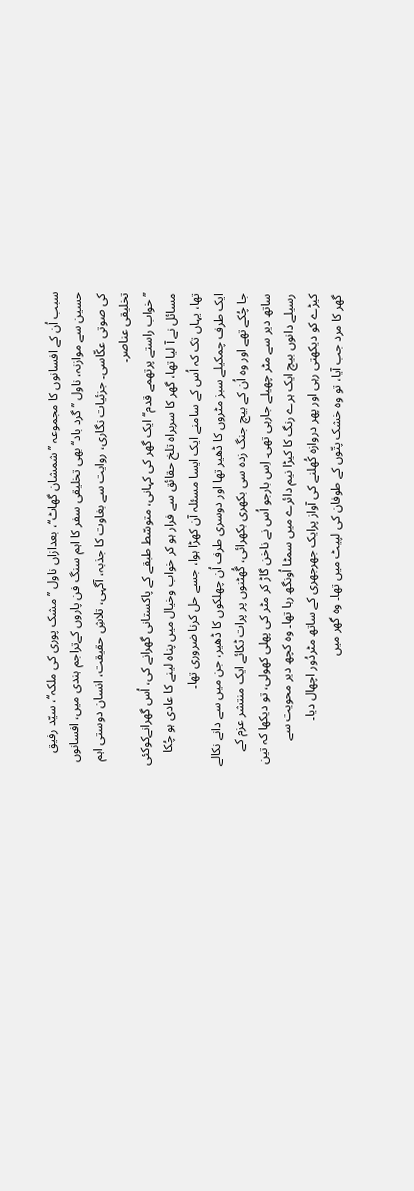سبب اُن کے افسانوں کا مجموعہ ’’شمشان گھاٹ‘‘، بعدازاں ناول ’’مشک پوری کی ملکہ‘‘، سیّد رفیق حسین سے موازنہ، ناول ’’گرد باد‘‘ بھی تخلیقی سفر کا اہم سنگ فن پاروں کےتراجم ہندی میں، افسانوں کی صوتی عکّاسی۔ جزئیات نگاری، روایت سے بغاوت کا جذبہ، آگہی، تلاشِ حقیقت، انسان دوستی اہم تخلیقی عناصر۔
’’خواب راستے پرتھمے قدم‘‘ ایک گھر کی کہانی، متوسّط طبقے کے پاکستانی گھرانے کی، اُس گھرانےکوکئی مسائل نے آ لیا تھا، گھر کا سربراہ تلخ حقائق سے فرار ہو کر خواب وخیال میں پناہ لینے کا عادی ہو چُکا تھا، یہاں تک کہ اُس کے سامنے ایک ایسا مسئلہ آن کھڑا ہوا، جسے حل کرنا ضروری تھا۔
ایک طرف چمکیلے سبز مٹروں کا ڈھیر تھا اور دوسری طرف اُن چھلکوں کا ڈھیر، جن میں سے دانے نکالے جا چُکے تھے اور وہ اُن کے بیچ جنگ زدہ سی بکھری بکھرائی، گُھٹنوں پر پرات ٹکائے ایک منتشر عزم کے ساتھ دیر سے مٹر چھیلے جارہی تھی۔ اِس بارجو اُس نے ناخن گاڑ کر مٹر کی پھلی کھولی، تو دیکھا کہ تین رسیلے دانوں بیچ ایک ہرے رنگ کا کیڑا نیم دائرے میں سمٹا اُونگھ رہا تھا۔ وہ کچھ دیر محویت سے کیڑے کو دیکھتی رہی اور پھر دروازہ کُھلنے کی آواز پرایک جھرجھری کے ساتھ مٹردُور اچھال دیا۔
گھر کا مرد جب آیا، تو وہ خشک پتّوں کے طوفان کی لپیٹ میں تھا۔ وہ گھر میں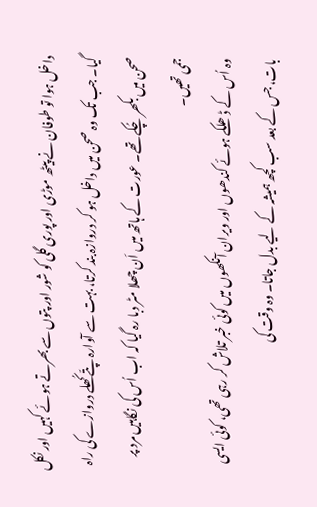داخل ہوا تو طوفان نے پیٹھ موڑی اور پوری گلی کو شور اور پتوں سے بھرتے ہوئے کہیں اور نکل گیا۔ جب تک وہ صحن میں داخل ہو کر دروازہ بند کرتا، بہت سے آوارہ پتّے کُھلے دروازے کی راہ صحن میں بکھر چُکے تھے۔ عورت کے ہاتھ میں اَن چھلا مٹر دبا رہ گیا کہ اب اُس کی نگاہیں مرد پر جمی تھیں۔
وہ اُس کے ڈھلکے ہوئے کندھوں اور ویران آنکھوں میں کوئی خبر تلاش کر رہی تھی، کوئی ایسی بات، جس کے بعد سب کچھ ہمیشہ کے لیے بدل جاتا۔ وہ وقت کی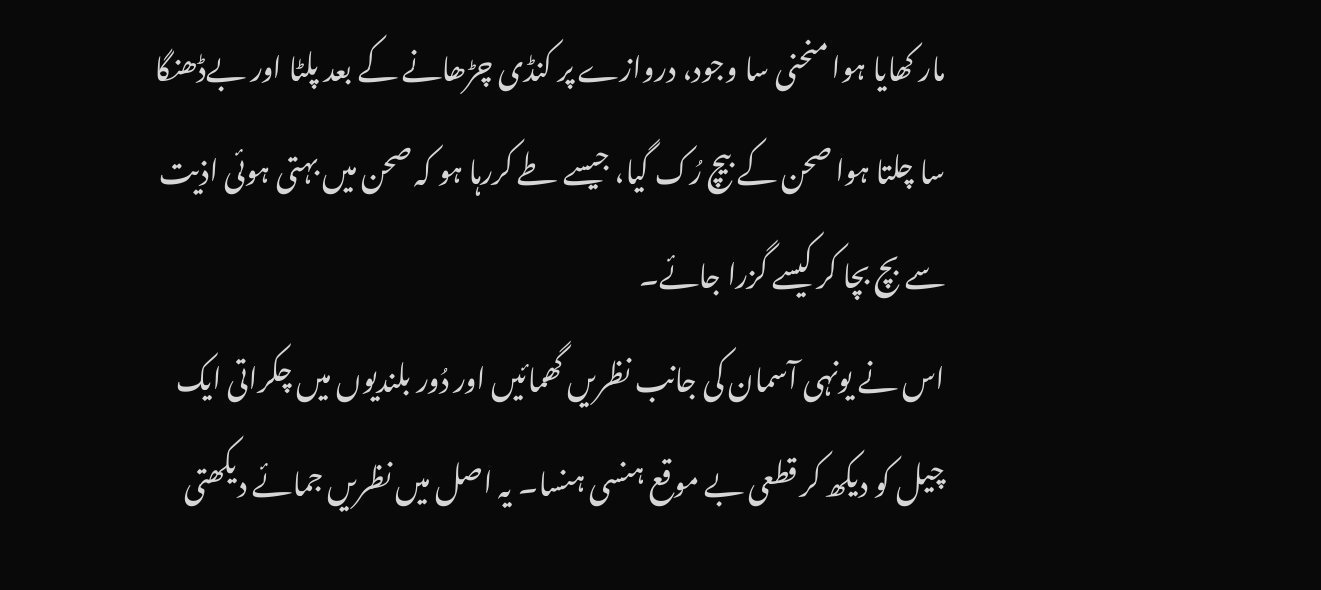مار کھایا ہوا منحنی سا وجود، دروازے پر کنڈی چڑھانے کے بعد پلٹا اور بےڈھنگا سا چلتا ہوا صحن کے بیچ رُک گیا، جیسے طے کررہا ہو کہ صحن میں بہتی ہوئی اذیت سے بچ بچا کر کیسے گزرا جائے۔
اس نے یونہی آسمان کی جانب نظریں گھمائیں اور دُور بلندیوں میں چکراتی ایک چیل کو دیکھ کر قطعی بے موقع ہنسی ہنسا۔ یہ اصل میں نظریں جمائے دیکھتی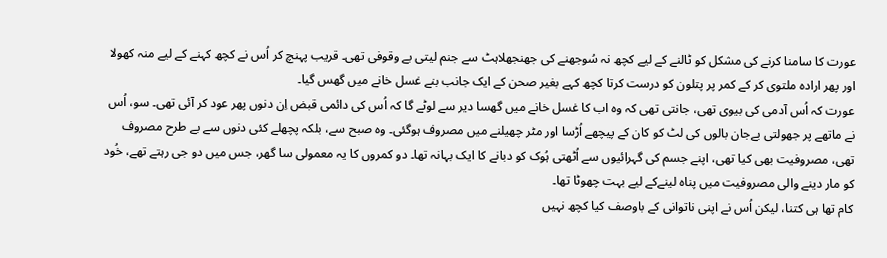عورت کا سامنا کرنے کی مشکل کو ٹالنے کے لیے کچھ نہ سُوجھنے کی جھنجھلاہٹ سے جنم لیتی بے وقوفی تھی۔ قریب پہنچ کر اُس نے کچھ کہنے کے لیے منہ کھولا اور پھر ارادہ ملتوی کر کے کمر پر پتلون کو درست کرتا کچھ کہے بغیر صحن کے ایک جانب بنے غسل خانے میں گھس گیا۔
عورت کہ اُس آدمی کی بیوی تھی، جانتی تھی کہ وہ اب کا غسل خانے میں گھسا دیر سے لوٹے گا کہ اُس کی دائمی قبض اِن دنوں پھر عود کر آئی تھی۔ سو، اُس نے ماتھے پر جھولتی بےجان بالوں کی لٹ کو کان کے پیچھے اُڑسا اور مٹر چھیلنے میں مصروف ہوگئی۔ وہ صبح سے، بلکہ پچھلے کئی دنوں سے بے طرح مصروف تھی، مصروفیت بھی کیا تھی، اپنے جسم کی گہرائیوں سے اُٹھتی ہُوک کو دبانے کا ایک بہانہ تھا۔ دو کمروں کا یہ معمولی سا گھر، جس میں دو جی رہتے تھے، خُود کو مار دینے والی مصروفیت میں پناہ لینےکے لیے بہت چھوٹا تھا۔
کام تھا ہی کتنا، لیکن اُس نے اپنی ناتوانی کے باوصف کیا کچھ نہیں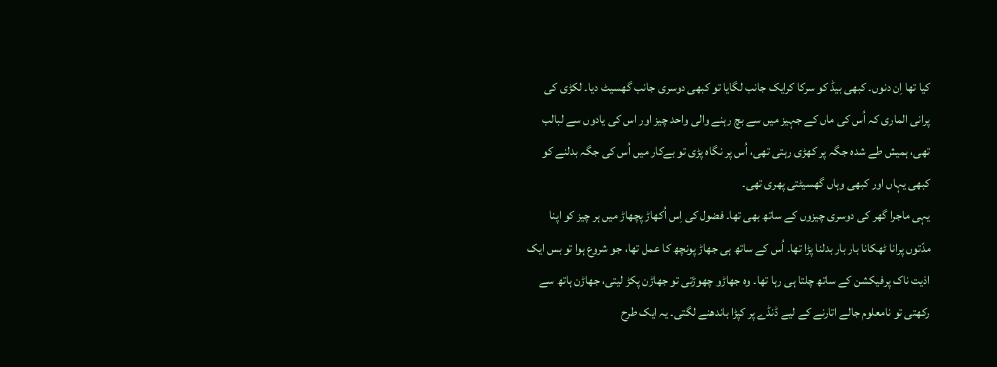کیا تھا اِن دنوں۔ کبھی بیڈ کو سرکا کرایک جانب لگایا تو کبھی دوسری جانب گھسیٹ دیا۔ لکڑی کی پرانی الماری کہ اُس کی ماں کے جہیز میں سے بچ رہنے والی واحد چیز اور اس کی یادوں سے لبالب تھی، ہمیش طے شدہ جگہ پر کھڑی رہتی تھی، اُس پر نگاہ پڑی تو بےکار میں اُس کی جگہ بدلنے کو کبھی یہاں اور کبھی وہاں گھسیٹتی پھری تھی۔
یہی ماجرا گھر کی دوسری چیزوں کے ساتھ بھی تھا۔ فضول کی اِس اُکھاڑ پچھاڑ میں ہر چیز کو اپنا مدّتوں پرانا ٹھکانا بار بار بدلنا پڑا تھا۔ اُس کے ساتھ ہی جھاڑ پونچھ کا عمل تھا، جو شروع ہوا تو بس ایک اذیت ناک پرفیکشن کے ساتھ چلتا ہی رہا تھا۔ وہ جھاڑو چھوڑتی تو جھاڑن پکڑ لیتی، جھاڑن ہاتھ سے رکھتی تو نامعلوم جالے اتارنے کے لیے ڈنڈے پر کپڑا باندھنے لگتی۔ یہ ایک طرح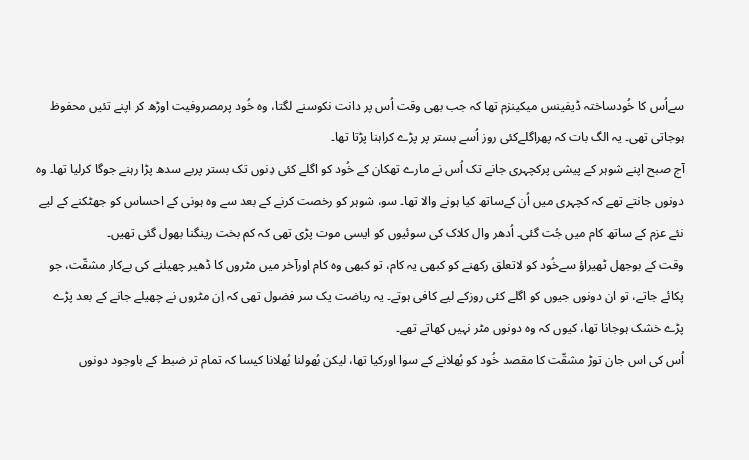سےاُس کا خُودساختہ ڈیفینس میکینزم تھا کہ جب بھی وقت اُس پر دانت نکوسنے لگتا، وہ خُود پرمصروفیت اوڑھ کر اپنے تئیں محفوظ ہوجاتی تھی۔ یہ الگ بات کہ پھراگلےکئی روز اُسے بستر پر پڑے کراہنا پڑتا تھا۔
آج صبح اپنے شوہر کے پیشی پرکچہری جانے تک اُس نے مارے تھکان کے خُود کو اگلے کئی دِنوں تک بستر پربے سدھ پڑا رہنے جوگا کرلیا تھا۔ وہ دونوں جانتے تھے کہ کچہری میں اُن کےساتھ کیا ہونے والا تھا۔ سو، شوہر کو رخصت کرنے کے بعد سے وہ ہونی کے احساس کو جھٹکنے کے لیے نئے عزم کے ساتھ کام میں جُت گئی۔ اُدھر وال کلاک کی سوئیوں کو ایسی موت پڑی تھی کہ کم بخت رینگنا بھول گئی تھیں۔
وقت کے بوجھل ٹھیراؤ سےخُود کو لاتعلق رکھنے کو کبھی یہ کام، تو کبھی وہ کام اورآخر میں مٹروں کا ڈھیر چھیلنے کی بےکار مشقّت، جو پکائے جاتے، تو ان دونوں جیوں کو اگلے کئی روزکے لیے کافی ہوتے۔ یہ ریاضت یک سر فضول تھی کہ اِن مٹروں نے چھیلے جانے کے بعد پڑے پڑے خشک ہوجانا تھا، کیوں کہ وہ دونوں مٹر نہیں کھاتے تھے۔
اُس کی اس جان توڑ مشقّت کا مقصد خُود کو بُھلانے کے سوا اورکیا تھا، لیکن بُھولنا بُھلانا کیسا کہ تمام تر ضبط کے باوجود دونوں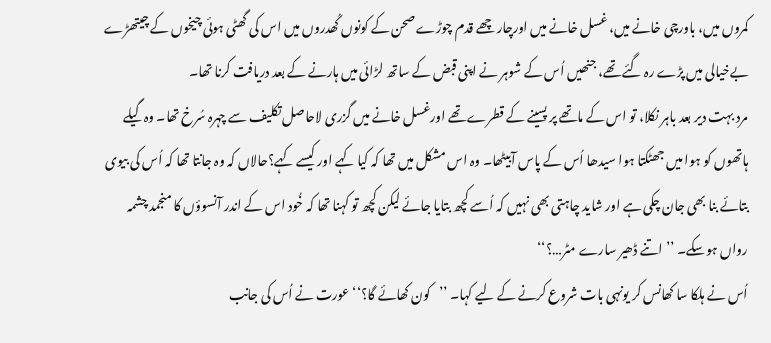کمروں میں، باورچی خانے میں، غسل خانے میں اورچار چھے قدم چوڑے صحن کے کونوں کُھدروں میں اس کی گھٹی ہوئی چیخوں کے چیتھڑے بےخیالی میں پڑے رہ گئے تھے، جنھیں اُس کے شوہر نے اپنی قبض کے ساتھ لڑائی میں ہارنے کے بعد دریافت کرنا تھا۔
مرد بہت دیر بعد باہر نکلا، تو اس کے ماتھے پر پسینے کے قطرے تھے اورغسل خانے میں گزری لاحاصل تکلیف سے چہرہ سُرخ تھا۔ وہ گیلے ہاتھوں کو ہوا میں جھٹکتا ہوا سیدھا اُس کے پاس آبیٹھا۔ وہ اس مشکل میں تھا کہ کیا کہے اور کیسے کہے؟حالاں کہ وہ جانتا تھا کہ اُس کی بیوی بتائے بنا بھی جان چکی ہے اور شاید چاہتی بھی نہیں کہ اُسے کچھ بتایا جائے لیکن کچھ تو کہنا تھا کہ خُود اس کے اندر آنسوؤں کا منجمد چشمہ رواں ہوسکے۔ ’’اتنے ڈھیر سارے مٹر…؟‘‘
اُس نے ہلکا سا کھانس کر یونہی بات شروع کرنے کے لیے کہا۔ ’’کون کھائے گا؟‘‘ عورت نے اُس کی جانب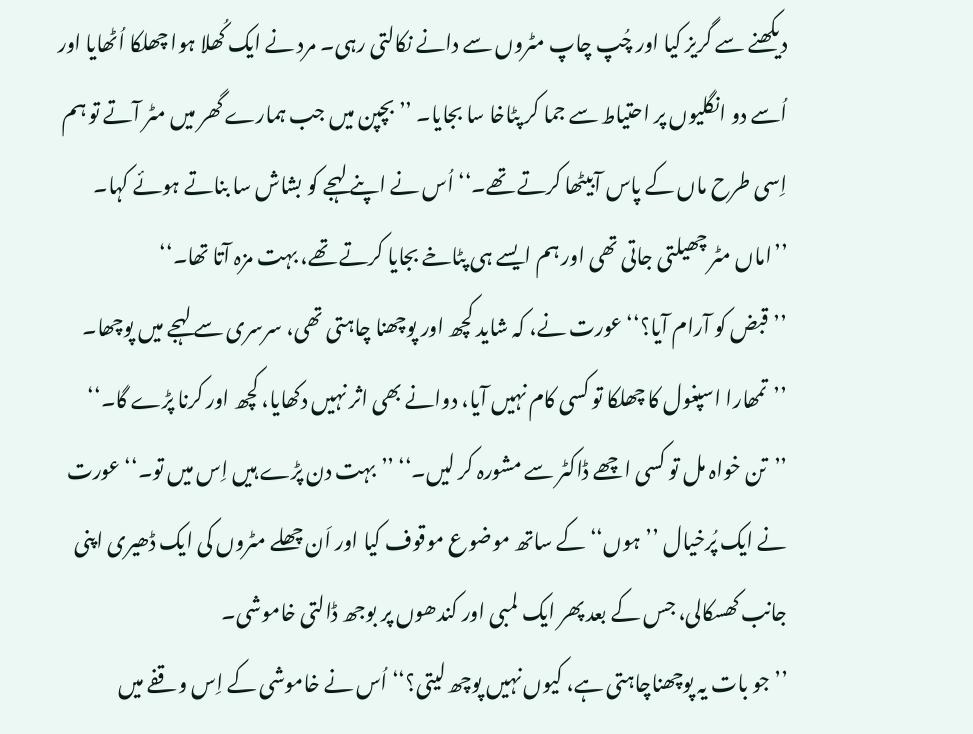دیکھنے سے گریز کیا اور چُپ چاپ مٹروں سے دانے نکالتی رہی۔ مرد نے ایک کُھلا ہوا چھلکا اُٹھایا اور اُسے دو انگلیوں پر احتیاط سے جما کر پٹاخا سا بجایا۔ ’’بچپن میں جب ہمارے گھر میں مٹر آتے تو ہم اِسی طرح ماں کے پاس آبیٹھا کرتے تھے۔‘‘ اُس نے اپنے لہجے کو بشاش سا بناتے ہوئے کہا۔ ’’اماں مٹر چھیلتی جاتی تھی اور ہم ایسے ہی پٹاخے بجایا کرتے تھے، بہت مزہ آتا تھا۔‘‘
’’قبض کو آرام آیا؟‘‘ عورت نے، کہ شاید کچھ اور پوچھنا چاہتی تھی، سرسری سے لہجے میں پوچھا۔ ’’تمھارا اسپغول کا چھلکا تو کسی کام نہیں آیا، دوانے بھی اثر نہیں دکھایا، کچھ اور کرنا پڑے گا۔‘‘ ’’تن خواہ مل تو کسی اچھے ڈاکٹر سے مشورہ کر لیں۔‘‘ ’’بہت دن پڑے ہیں اِس میں تو۔‘‘عورت نے ایک پُرخیال ’’ہوں‘‘ کے ساتھ موضوع موقوف کیا اور اَن چھلے مٹروں کی ایک ڈھیری اپنی جانب کھسکالی، جس کے بعد پھر ایک لمبی اور کندھوں پر بوجھ ڈالتی خاموشی۔
’’جو بات یہ پوچھناچاہتی ہے، کیوں نہیں پوچھ لیتی؟‘‘ اُس نے خاموشی کے اِس وقفے میں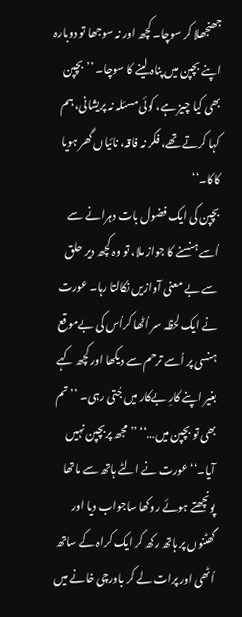جھنجھلا کر سوچا۔ کچھ اور نہ سوجھا تو دوبارہ اپنے بچپن میں پناہ لینے کا سوچا۔ ’’بچپن بھی کیا چیز ہے، کوئی مسئلہ نہ پریشانی، ہم کہا کرتے تھے، فکر نہ فاقہ، نائیاں گھر ہویا کاکا۔‘‘
بچپن کی ایک فضول بات دہرانے سے اُسے ہنسنے کا جواز ملا، تو وہ کچھ دیر حلق سے بے معنی آوازیں نکالتا رہا۔ عورت نے ایک لحظہ سر اُٹھا کراُس کی بےموقع ہنسی پر اُسے ترحم سے دیکھا اور کچھ کہے بغیر اپنے کارِ بےکار میں جُتی رہی۔ ’’تم بھی تو بچپن میں…‘‘ ’’مجھ پربچپن نہیں آیا۔‘‘ عورت نے الٹے ہاتھ سے ماتھا پونچھتے ہوئے روکھا ساجواب دیا اور گھٹنوں پر ہاتھ رکھ کر ایک کراہ کے ساتھ اُٹھی اور پرات لے کر باورچی خانے میں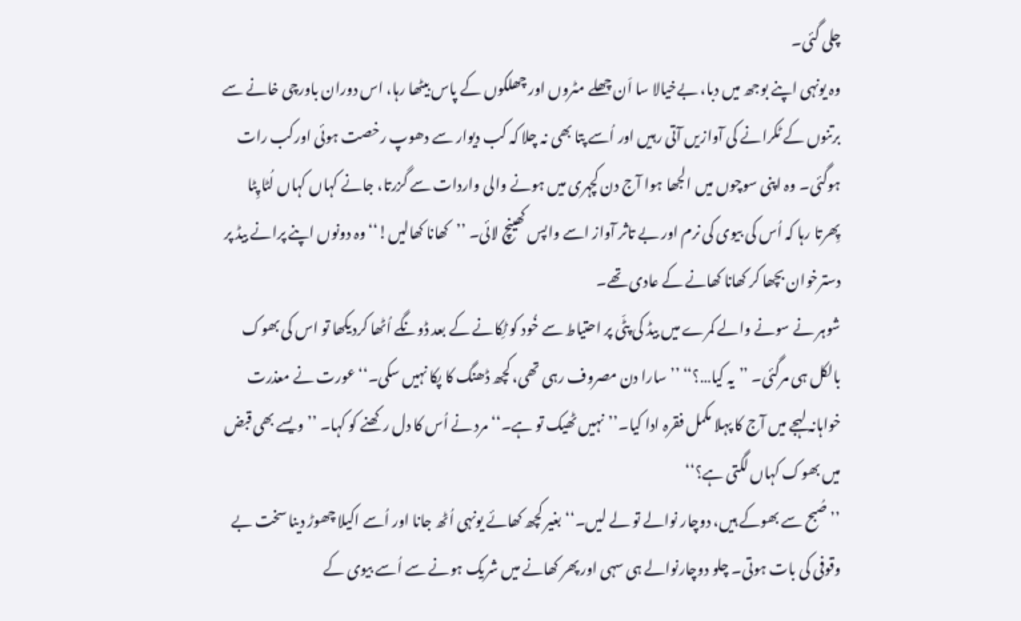چلی گئی۔
وہ یونہی اپنے بوجھ میں دبا، بےخیالا سا اَن چھلے مٹروں اور چھلکوں کے پاس بیٹھا رہا، اس دوران باورچی خانے سے برتنوں کے ٹکرانے کی آوازیں آتی رہیں اور اُسے پتا بھی نہ چلا کہ کب دیوار سے دھوپ رخصت ہوئی اورکب رات ہوگئی۔ وہ اپنی سوچوں میں الجھا ہوا آج دن کچہری میں ہونے والی واردات سے گزرتا، جانے کہاں کہاں لُٹا پِٹا پِھرتا رہا کہ اُس کی بیوی کی نرم اور بے تاثر آواز اسے واپس کھینچ لائی۔ ’’کھانا کھالیں!‘‘ وہ دونوں اپنے پرانے بیڈ پر دسترخوان بچھا کر کھانا کھانے کے عادی تھے۔
شوہر نے سونے والے کمرے میں بیڈ کی پٹّی پر احتیاط سے خُود کو ٹِکانے کے بعد ڈونگے اُٹھا کردیکھا تو اس کی بھوک بالکل ہی مرگئی۔ ’’یہ کیا…؟‘‘ ’’سارا دن مصروف رہی تھی، کچھ ڈھنگ کا پکا نہیں سکی۔‘‘ عورت نے معذرت خواہانہ لہجے میں آج کا پہلا مکمل فقرہ ادا کیا۔’’نہیں ٹھیک تو ہے۔‘‘ مرد نے اُس کا دل رکھنے کو کہا۔ ’’ویسے بھی قبض میں بھوک کہاں لگتی ہے؟‘‘
’’صُبح سے بھوکے ہیں، دوچار نوالے تو لے لیں۔‘‘بغیر کچھ کھائے یونہی اُٹھ جانا اور اُسے اکیلا چھوڑ دینا سخت بے وقوفی کی بات ہوتی۔ چلو دوچارنوالے ہی سہی اور پھر کھانے میں شریک ہونے سے اُسے بیوی کے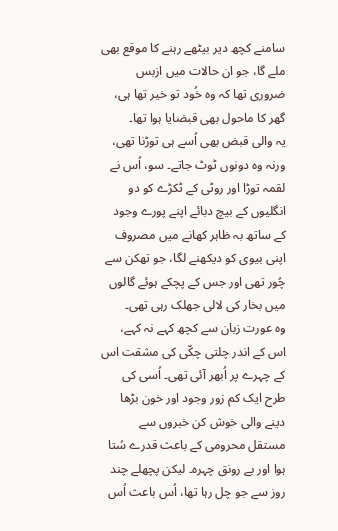سامنے کچھ دیر بیٹھے رہنے کا موقع بھی ملے گا، جو ان حالات میں ازبس ضروری تھا کہ وہ خُود تو خیر تھا ہی، گھر کا ماحول بھی قبضایا ہوا تھا۔
یہ والی قبض بھی اُسے ہی توڑنا تھی، ورنہ وہ دونوں ٹوٹ جاتے۔ سو، اُس نے لقمہ توڑا اور روٹی کے ٹکڑے کو دو انگلیوں کے بیچ دبائے اپنے پورے وجود کے ساتھ بہ ظاہر کھانے میں مصروف اپنی بیوی کو دیکھنے لگا، جو تھکن سے چُور تھی اور جس کے پچکے ہوئے گالوں میں بخار کی لالی جھلک رہی تھی۔
وہ عورت زبان سے کچھ کہے نہ کہے، اس کے اندر چلتی چکّی کی مشقت اس کے چہرے پر اُبھر آئی تھی۔ اُسی کی طرح ایک کم زور وجود اور خون بڑھا دینے والی خوش کن خبروں سے مستقل محرومی کے باعث قدرے سُتا ہوا اور بے رونق چہرہ۔ لیکن پچھلے چند روز سے جو چل رہا تھا، اُس باعث اُس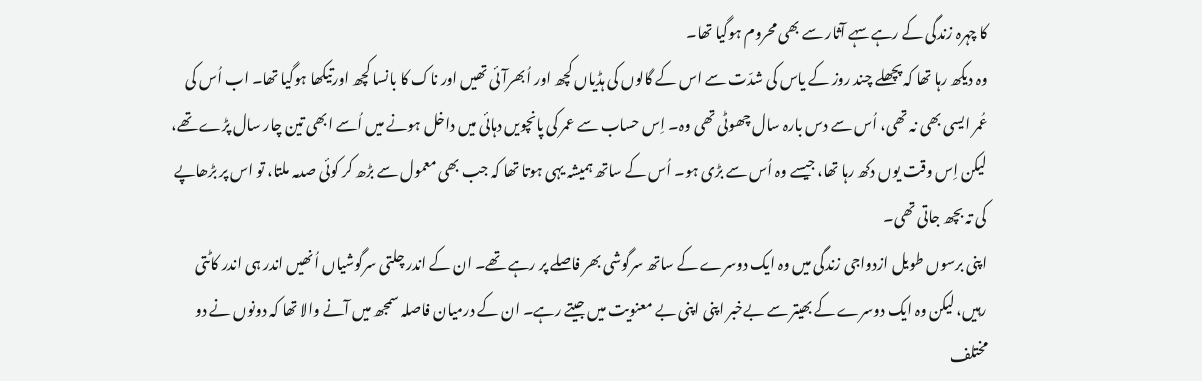کا چہرہ زندگی کے رہے سہے آثار سے بھی محروم ہوگیا تھا۔
وہ دیکھ رہا تھا کہ پچھلے چند روز کے یاس کی شدّت سے اس کے گالوں کی ہڈیاں کچھ اور اُبھرآئی تھیں اور ناک کا بانسا کچھ اورتیکھا ہوگیا تھا۔ اب اُس کی عُمر ایسی بھی نہ تھی، اُس سے دس بارہ سال چھوٹی تھی وہ۔ اِس حساب سے عمر کی پانچویں دہائی میں داخل ہونے میں اُسے ابھی تین چار سال پڑے تھے، لیکن اِس وقت یوں دکھ رہا تھا، جیسے وہ اُس سے بڑی ہو۔ اُس کے ساتھ ہمیشہ یہی ہوتا تھا کہ جب بھی معمول سے بڑھ کر کوئی صدمہ ملتا، تو اس پر بڑھاپے کی تہ بچھ جاتی تھی۔
اپنی برسوں طویل ازدواجی زندگی میں وہ ایک دوسرے کے ساتھ سرگوشی بھر فاصلے پر رہے تھے۔ ان کے اندر چلتی سرگوشیاں اُنھیں اندر ہی اندر کاٹتی رہیں، لیکن وہ ایک دوسرے کے بھیتر سے بےخبر اپنی اپنی بے معنویت میں جیتے رہے۔ ان کے درمیان فاصلہ سمجھ میں آنے والا تھا کہ دونوں نے دو مختلف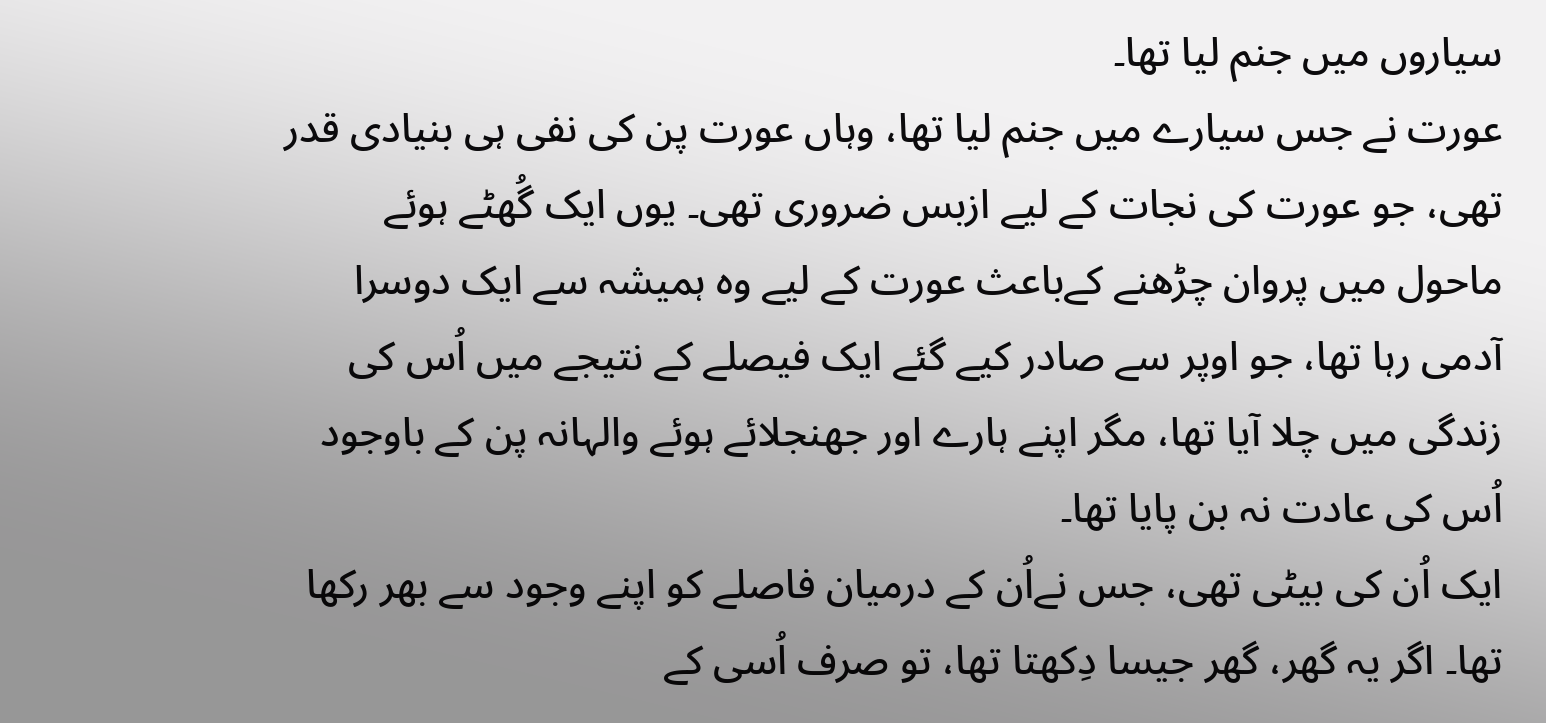سیاروں میں جنم لیا تھا۔
عورت نے جس سیارے میں جنم لیا تھا، وہاں عورت پن کی نفی ہی بنیادی قدر تھی، جو عورت کی نجات کے لیے ازبس ضروری تھی۔ یوں ایک گُھٹے ہوئے ماحول میں پروان چڑھنے کےباعث عورت کے لیے وہ ہمیشہ سے ایک دوسرا آدمی رہا تھا، جو اوپر سے صادر کیے گئے ایک فیصلے کے نتیجے میں اُس کی زندگی میں چلا آیا تھا، مگر اپنے ہارے اور جھنجلائے ہوئے والہانہ پن کے باوجود اُس کی عادت نہ بن پایا تھا۔
ایک اُن کی بیٹی تھی، جس نےاُن کے درمیان فاصلے کو اپنے وجود سے بھر رکھا تھا۔ اگر یہ گھر، گھر جیسا دِکھتا تھا، تو صرف اُسی کے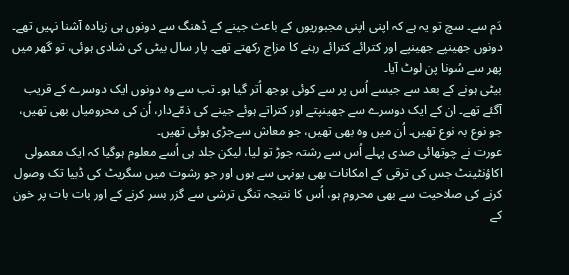دَم سے۔ سچ تو یہ ہے کہ اپنی اپنی مجبوریوں کے باعث جینے کے ڈھنگ سے دونوں ہی زیادہ آشنا نہیں تھے۔ دونوں جھینپے جھینپے اور کترائے کترائے رہنے کا مزاج رکھتے تھے۔ پار سال بیٹی کی شادی ہوئی، تو گھر میں پھر سے سُونا پن لوٹ آیا۔
بیٹی ہونے کے بعد سے جیسے اُس پر سے کوئی بوجھ اُتر گیا ہو۔ تب سے وہ دونوں ایک دوسرے کے قریب آگئے تھے۔ ان کے ایک دوسرے سے جھینپتے اور کتراتے ہوئے جینے کی ذمّےدار، اُن کی محرومیاں بھی تھیں، جو نوع بہ نوع تھیں۔ اُن میں وہ بھی تھیں، جو معاش سےجڑی ہوئی تھیں۔
عورت نے چوتھائی صدی پہلے اُس سے رشتہ جوڑ تو لیا، لیکن جلد ہی اُسے معلوم ہوگیا کہ ایک معمولی اکاؤنٹینٹ جس کی ترقی کے امکانات بھی یونہی سے ہوں اور جو رشوت میں سگریٹ کی ڈبیا تک وصول کرنے کی صلاحیت سے بھی محروم ہو، اُس کا نتیجہ تنگی ترشی سے گزر بسر کرنے کے اور بات بات پر خون کے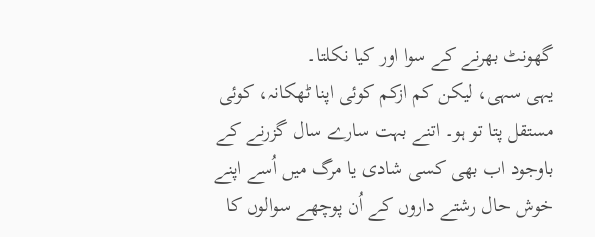گھونٹ بھرنے کے سوا اور کیا نکلتا۔
یہی سہی، لیکن کم ازکم کوئی اپنا ٹھکانہ، کوئی مستقل پتا تو ہو۔ اتنے بہت سارے سال گزرنے کے باوجود اب بھی کسی شادی یا مرگ میں اُسے اپنے خوش حال رشتے داروں کے اُن پوچھے سوالوں کا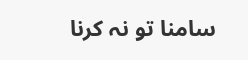سامنا تو نہ کرنا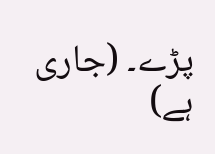پڑے۔ (جاری ہے)